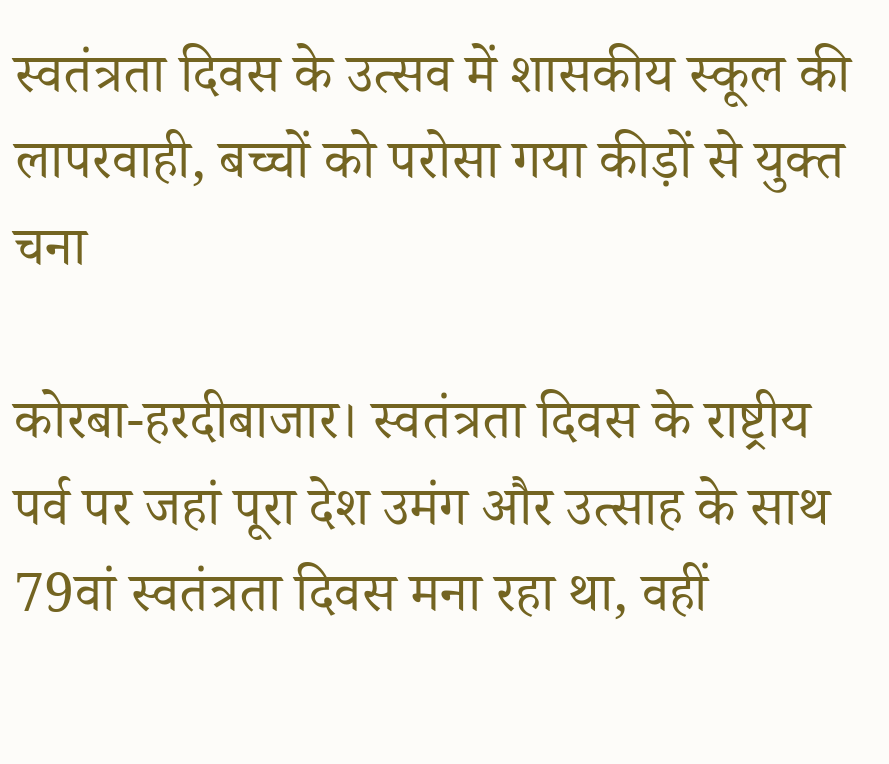स्वतंत्रता दिवस के उत्सव में शासकीय स्कूल की लापरवाही, बच्चों को परोसा गया कीड़ों से युक्त चना

कोरबा-हरदीबाजार। स्वतंत्रता दिवस के राष्ट्रीय पर्व पर जहां पूरा देश उमंग और उत्साह के साथ 79वां स्वतंत्रता दिवस मना रहा था, वहीं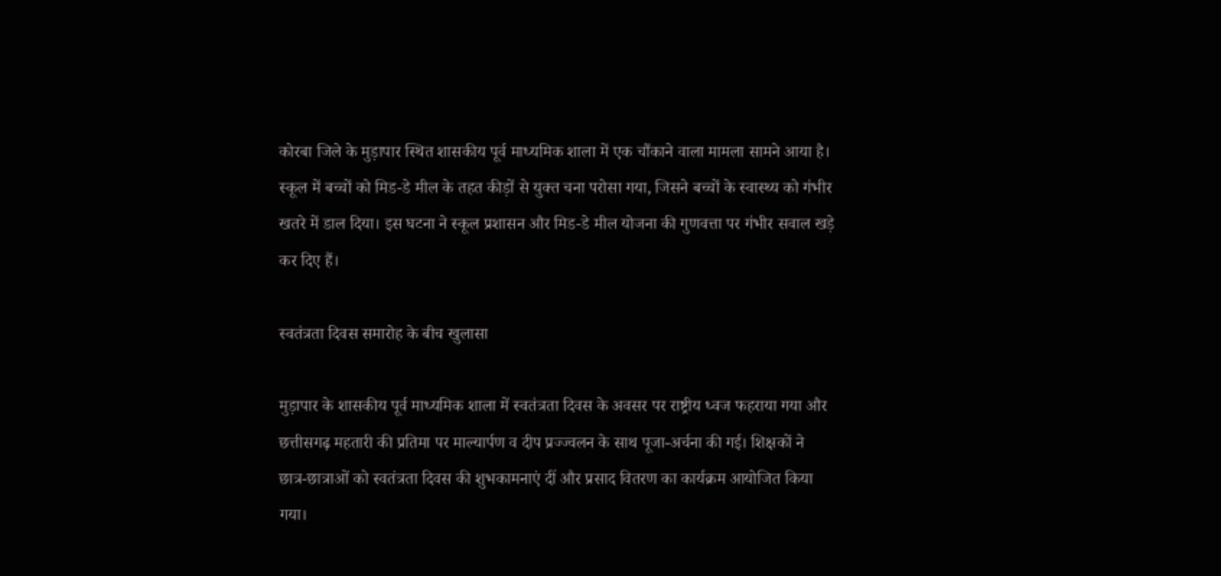कोरबा जिले के मुड़ापार स्थित शासकीय पूर्व माध्यमिक शाला में एक चौंकाने वाला मामला सामने आया है। स्कूल में बच्चों को मिड-डे मील के तहत कीड़ों से युक्त चना परोसा गया, जिसने बच्चों के स्वास्थ्य को गंभीर खतरे में डाल दिया। इस घटना ने स्कूल प्रशासन और मिड-डे मील योजना की गुणवत्ता पर गंभीर सवाल खड़े कर दिए हैं।

स्वतंत्रता दिवस समारोह के बीच खुलासा

मुड़ापार के शासकीय पूर्व माध्यमिक शाला में स्वतंत्रता दिवस के अवसर पर राष्ट्रीय ध्वज फहराया गया और छत्तीसगढ़ महतारी की प्रतिमा पर माल्यार्पण व दीप प्रज्ज्वलन के साथ पूजा-अर्चना की गई। शिक्षकों ने छात्र-छात्राओं को स्वतंत्रता दिवस की शुभकामनाएं दीं और प्रसाद वितरण का कार्यक्रम आयोजित किया गया।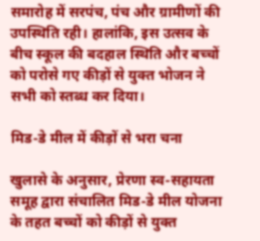समारोह में सरपंच, पंच और ग्रामीणों की उपस्थिति रही। हालांकि, इस उत्सव के बीच स्कूल की बदहाल स्थिति और बच्चों को परोसे गए कीड़ों से युक्त भोजन ने सभी को स्तब्ध कर दिया।

मिड-डे मील में कीड़ों से भरा चना

खुलासे के अनुसार, प्रेरणा स्व-सहायता समूह द्वारा संचालित मिड-डे मील योजना के तहत बच्चों को कीड़ों से युक्त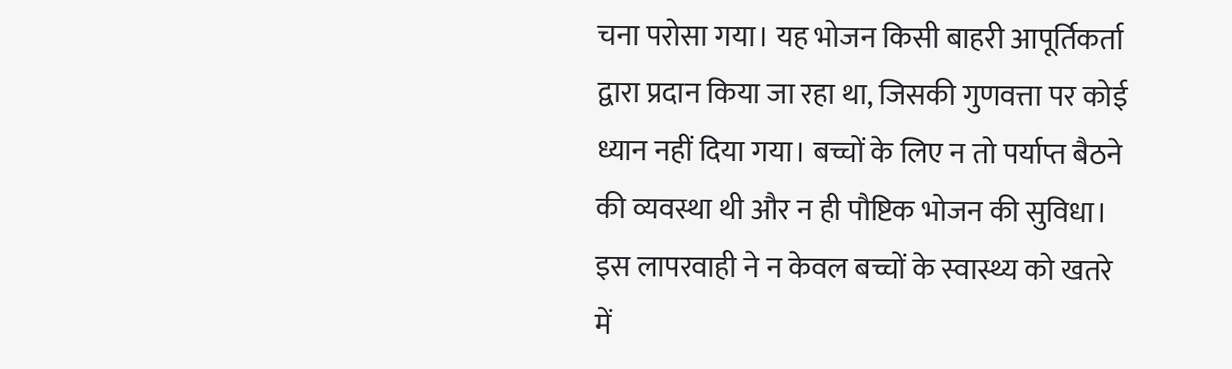चना परोसा गया। यह भोजन किसी बाहरी आपूर्तिकर्ता द्वारा प्रदान किया जा रहा था, जिसकी गुणवत्ता पर कोई ध्यान नहीं दिया गया। बच्चों के लिए न तो पर्याप्त बैठने की व्यवस्था थी और न ही पौष्टिक भोजन की सुविधा। इस लापरवाही ने न केवल बच्चों के स्वास्थ्य को खतरे में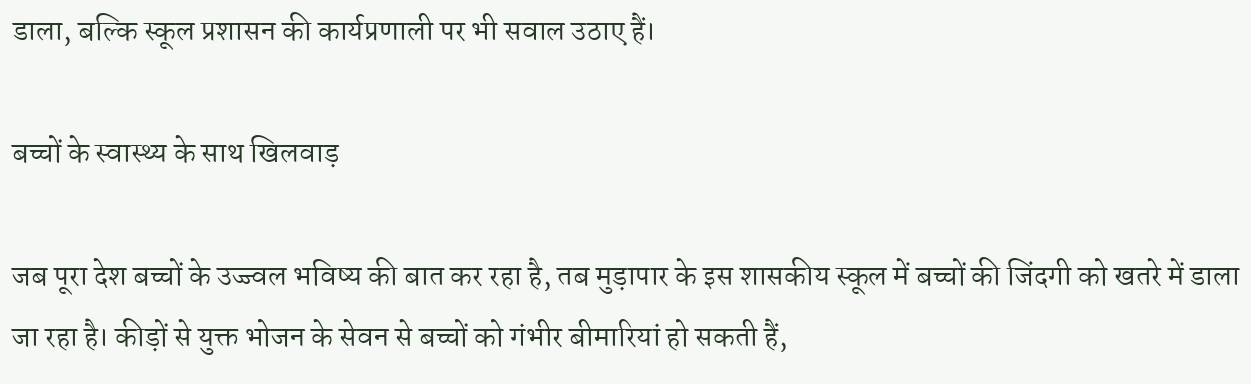डाला, बल्कि स्कूल प्रशासन की कार्यप्रणाली पर भी सवाल उठाए हैं।

बच्चों के स्वास्थ्य के साथ खिलवाड़

जब पूरा देश बच्चों के उज्ज्वल भविष्य की बात कर रहा है, तब मुड़ापार के इस शासकीय स्कूल में बच्चों की जिंदगी को खतरे में डाला जा रहा है। कीड़ों से युक्त भोजन के सेवन से बच्चों को गंभीर बीमारियां हो सकती हैं,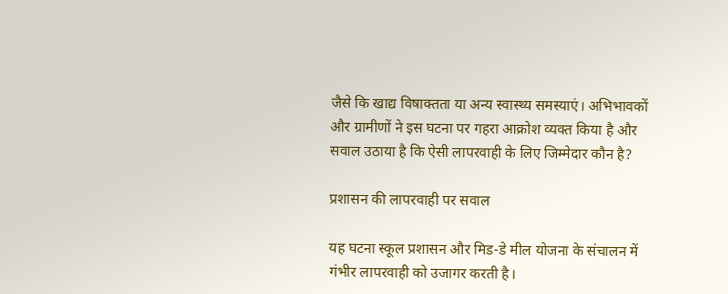जैसे कि खाद्य विषाक्तता या अन्य स्वास्थ्य समस्याएं। अभिभावकों और ग्रामीणों ने इस घटना पर गहरा आक्रोश व्यक्त किया है और सवाल उठाया है कि ऐसी लापरवाही के लिए जिम्मेदार कौन है?

प्रशासन की लापरवाही पर सवाल

यह घटना स्कूल प्रशासन और मिड-डे मील योजना के संचालन में गंभीर लापरवाही को उजागर करती है।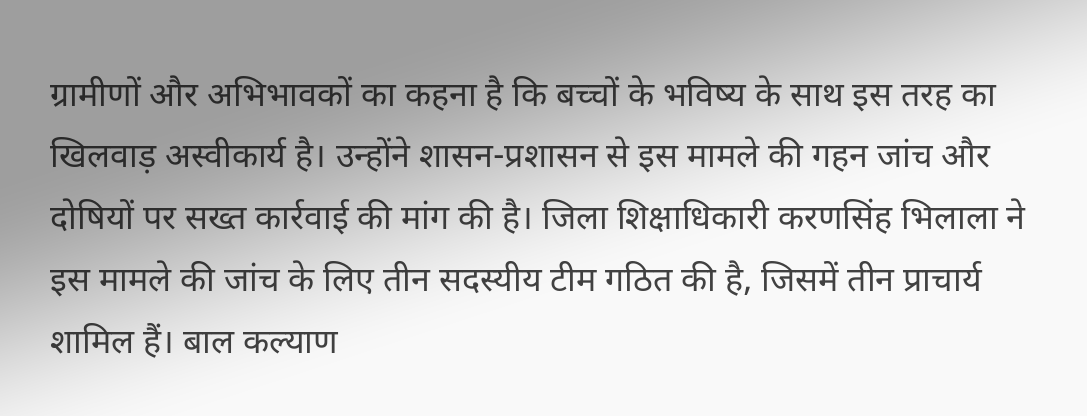ग्रामीणों और अभिभावकों का कहना है कि बच्चों के भविष्य के साथ इस तरह का खिलवाड़ अस्वीकार्य है। उन्होंने शासन-प्रशासन से इस मामले की गहन जांच और दोषियों पर सख्त कार्रवाई की मांग की है। जिला शिक्षाधिकारी करणसिंह भिलाला ने इस मामले की जांच के लिए तीन सदस्यीय टीम गठित की है, जिसमें तीन प्राचार्य शामिल हैं। बाल कल्याण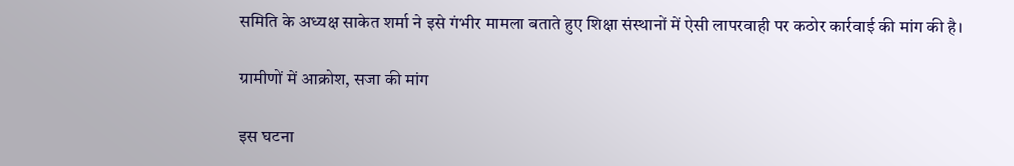समिति के अध्यक्ष साकेत शर्मा ने इसे गंभीर मामला बताते हुए शिक्षा संस्थानों में ऐसी लापरवाही पर कठोर कार्रवाई की मांग की है।

ग्रामीणों में आक्रोश, सजा की मांग

इस घटना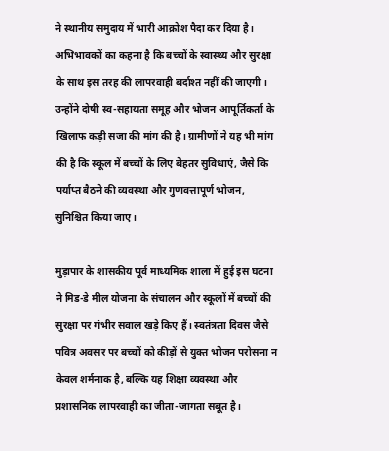ने स्थानीय समुदाय में भारी आक्रोश पैदा कर दिया है। अभिभावकों का कहना है कि बच्चों के स्वास्थ्य और सुरक्षा के साथ इस तरह की लापरवाही बर्दाश्त नहीं की जाएगी। उन्होंने दोषी स्व-सहायता समूह और भोजन आपूर्तिकर्ता के खिलाफ कड़ी सजा की मांग की है। ग्रामीणों ने यह भी मांग की है कि स्कूल में बच्चों के लिए बेहतर सुविधाएं, जैसे कि पर्याप्त बैठने की व्यवस्था और गुणवत्तापूर्ण भोजन, सुनिश्चित किया जाए।

मुड़ापार के शासकीय पूर्व माध्यमिक शाला में हुई इस घटना ने मिड-डे मील योजना के संचालन और स्कूलों में बच्चों की सुरक्षा पर गंभीर सवाल खड़े किए हैं। स्वतंत्रता दिवस जैसे पवित्र अवसर पर बच्चों को कीड़ों से युक्त भोजन परोसना न केवल शर्मनाक है, बल्कि यह शिक्षा व्यवस्था और प्रशासनिक लापरवाही का जीता-जागता सबूत है।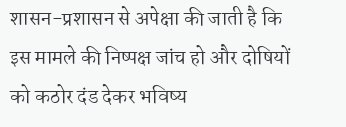शासन-प्रशासन से अपेक्षा की जाती है कि इस मामले की निष्पक्ष जांच हो और दोषियों को कठोर दंड देकर भविष्य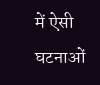में ऐसी घटनाओं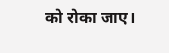को रोका जाए।